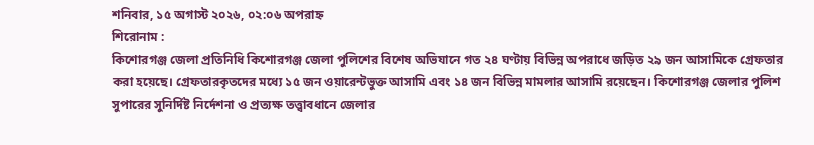শনিবার, ১৫ অগাস্ট ২০২৬, ০২:০৬ অপরাহ্ন
শিরোনাম :
কিশোরগঞ্জ জেলা প্রতিনিধি কিশোরগঞ্জ জেলা পুলিশের বিশেষ অভিযানে গত ২৪ ঘণ্টায় বিভিন্ন অপরাধে জড়িত ২৯ জন আসামিকে গ্রেফতার করা হয়েছে। গ্রেফতারকৃতদের মধ্যে ১৫ জন ওয়ারেন্টভুক্ত আসামি এবং ১৪ জন বিভিন্ন মামলার আসামি রয়েছেন। কিশোরগঞ্জ জেলার পুলিশ সুপারের সুনির্দিষ্ট নির্দেশনা ও প্রত্যক্ষ তত্ত্বাবধানে জেলার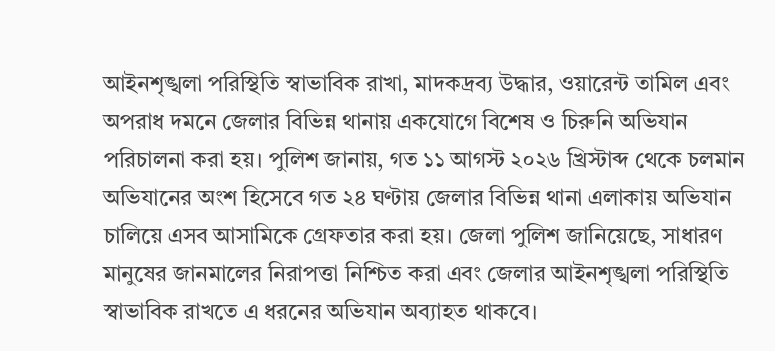আইনশৃঙ্খলা পরিস্থিতি স্বাভাবিক রাখা, মাদকদ্রব্য উদ্ধার, ওয়ারেন্ট তামিল এবং অপরাধ দমনে জেলার বিভিন্ন থানায় একযোগে বিশেষ ও চিরুনি অভিযান পরিচালনা করা হয়। পুলিশ জানায়, গত ১১ আগস্ট ২০২৬ খ্রিস্টাব্দ থেকে চলমান অভিযানের অংশ হিসেবে গত ২৪ ঘণ্টায় জেলার বিভিন্ন থানা এলাকায় অভিযান চালিয়ে এসব আসামিকে গ্রেফতার করা হয়। জেলা পুলিশ জানিয়েছে, সাধারণ মানুষের জানমালের নিরাপত্তা নিশ্চিত করা এবং জেলার আইনশৃঙ্খলা পরিস্থিতি স্বাভাবিক রাখতে এ ধরনের অভিযান অব্যাহত থাকবে।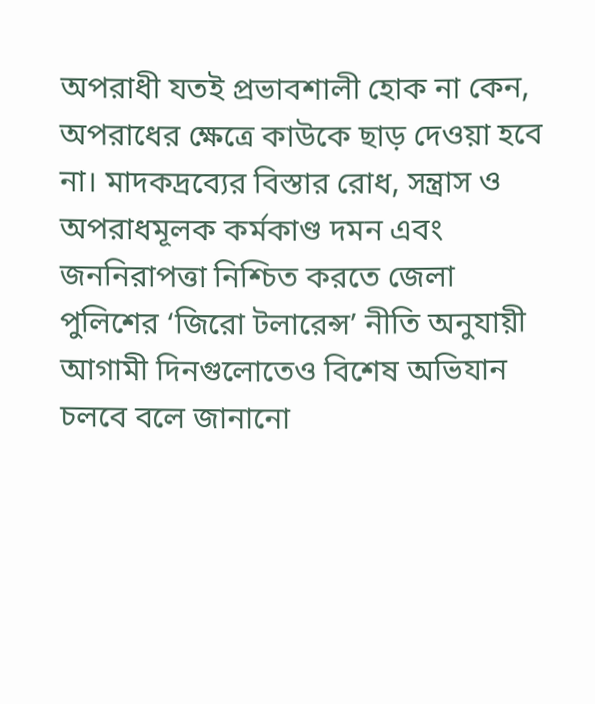অপরাধী যতই প্রভাবশালী হোক না কেন, অপরাধের ক্ষেত্রে কাউকে ছাড় দেওয়া হবে না। মাদকদ্রব্যের বিস্তার রোধ, সন্ত্রাস ও অপরাধমূলক কর্মকাণ্ড দমন এবং জননিরাপত্তা নিশ্চিত করতে জেলা পুলিশের ‘জিরো টলারেন্স’ নীতি অনুযায়ী আগামী দিনগুলোতেও বিশেষ অভিযান চলবে বলে জানানো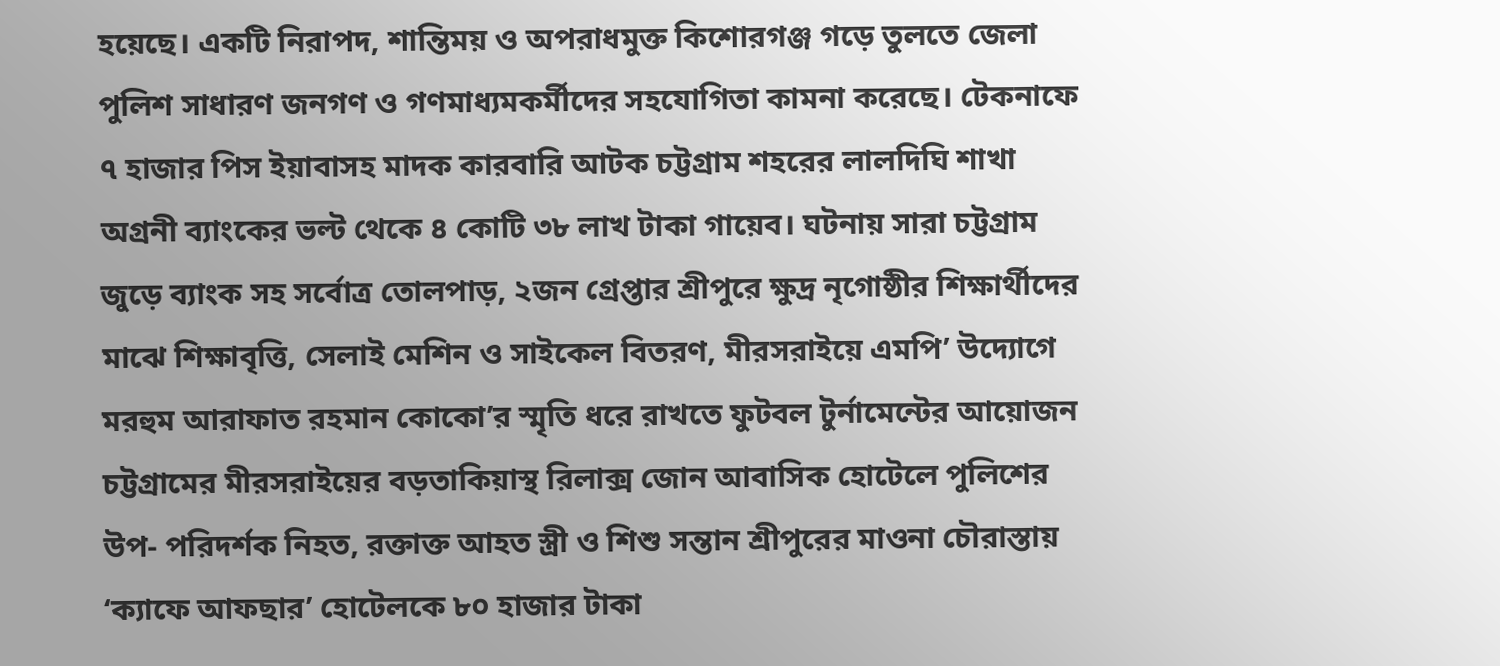হয়েছে। একটি নিরাপদ, শান্তিময় ও অপরাধমুক্ত কিশোরগঞ্জ গড়ে তুলতে জেলা পুলিশ সাধারণ জনগণ ও গণমাধ্যমকর্মীদের সহযোগিতা কামনা করেছে। টেকনাফে ৭ হাজার পিস ইয়াবাসহ মাদক কারবারি আটক চট্টগ্রাম শহরের লালদিঘি শাখা অগ্রনী ব্যাংকের ভল্ট থেকে ৪ কোটি ৩৮ লাখ টাকা গায়েব। ঘটনায় সারা চট্টগ্রাম জুড়ে ব্যাংক সহ সর্বোত্র তোলপাড়, ২জন গ্রেপ্তার শ্রীপুরে ক্ষুদ্র নৃগোষ্ঠীর শিক্ষার্থীদের মাঝে শিক্ষাবৃত্তি, সেলাই মেশিন ও সাইকেল বিতরণ, মীরসরাইয়ে এমপি’ উদ্যোগে মরহুম আরাফাত রহমান কোকো’র স্মৃতি ধরে রাখতে ফুটবল টুর্নামেন্টের আয়োজন চট্টগ্রামের মীরসরাইয়ের বড়তাকিয়াস্থ রিলাক্স জোন আবাসিক হোটেলে পুলিশের উপ- পরিদর্শক নিহত, রক্তাক্ত আহত স্ত্রী ও শিশু সন্তান শ্রীপুরের মাওনা চৌরাস্তায় ‘ক্যাফে আফছার’ হোটেলকে ৮০ হাজার টাকা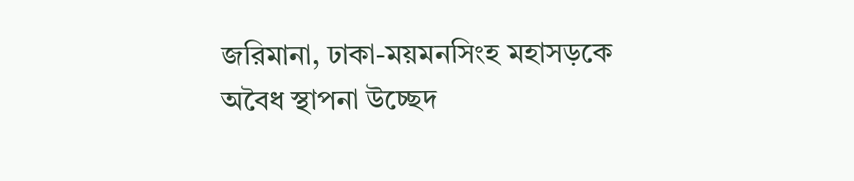জরিমানা, ঢাকা-ময়মনসিংহ মহাসড়কে অবৈধ স্থাপনা উচ্ছেদ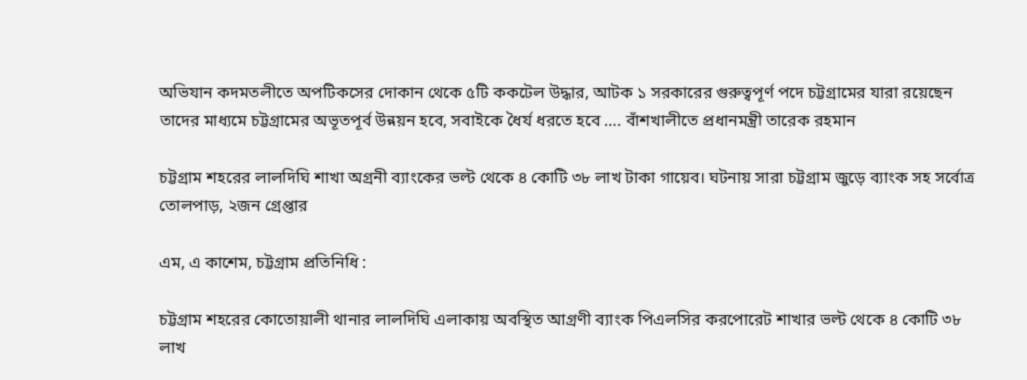অভিযান কদমতলীতে অপটিকসের দোকান থেকে ৫টি ককটেল উদ্ধার, আটক ১ সরকারের গুরুত্বপূর্ণ পদে চট্টগ্রামের যারা রয়েছেন তাদের মাধ্যমে চট্টগ্রামের অভূতপূর্ব উন্নয়ন হবে, সবাইকে ধৈর্য ধরতে হবে …. বাঁশখালীতে প্রধানমন্ত্রী তারেক রহমান

চট্টগ্রাম শহরের লালদিঘি শাখা অগ্রনী ব্যাংকের ভল্ট থেকে ৪ কোটি ৩৮ লাখ টাকা গায়েব। ঘটনায় সারা চট্টগ্রাম জুড়ে ব্যাংক সহ সর্বোত্র তোলপাড়, ২জন গ্রেপ্তার

এম, এ কাশেম, চট্টগ্রাম প্রতিনিধি :

চট্টগ্রাম শহরের কোতোয়ালী থানার লালদিঘি এলাকায় অবস্থিত আগ্রণী ব্যাংক পিএলসির করপোরেট শাখার ভল্ট থেকে ৪ কোটি ৩৮ লাখ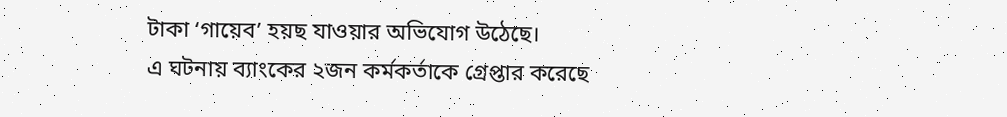টাকা ‘গায়েব’ হয়ছ যাওয়ার অভিযোগ উঠেছে।
এ ঘটনায় ব্যাংকের ২জন কর্মকর্তাকে গ্রেপ্তার করেছে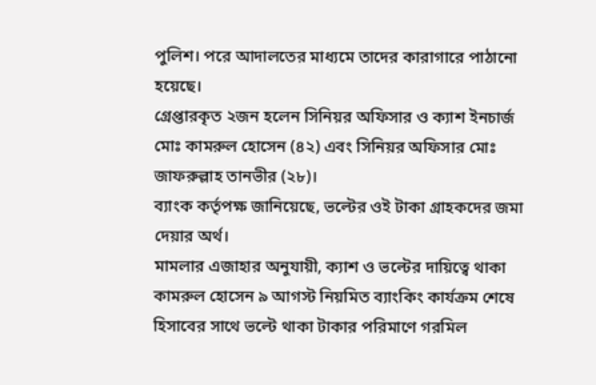পুলিশ। পরে আদালতের মাধ্যমে তাদের কারাগারে পাঠানো হয়েছে।
গ্রেপ্তারকৃত ২জন হলেন সিনিয়র অফিসার ও ক্যাশ ইনচার্জ মোঃ কামরুল হোসেন (৪২) এবং সিনিয়র অফিসার মোঃ জাফরুল্লাহ তানভীর (২৮)।
ব্যাংক কর্তৃপক্ষ জানিয়েছে, ভল্টের ওই টাকা গ্রাহকদের জমা দেয়ার অর্থ।
মামলার এজাহার অনুযায়ী, ক্যাশ ও ভল্টের দায়িত্বে থাকা কামরুল হোসেন ৯ আগস্ট নিয়মিত ব্যাংকিং কার্যক্রম শেষে হিসাবের সাথে ভল্টে থাকা টাকার পরিমাণে গরমিল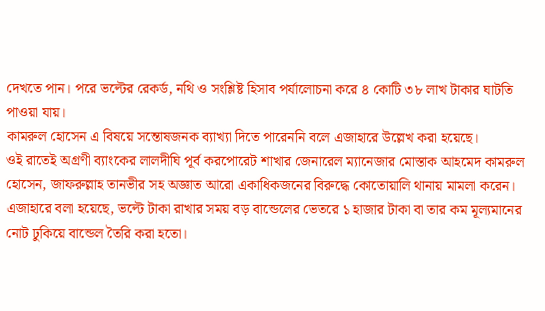দেখতে পান। পরে ভল্টের রেকর্ড, নথি ও সংশ্লিষ্ট হিসাব পর্যালোচনা করে ৪ কোটি ৩৮ লাখ টাকার ঘাটতি পাওয়া যায়।
কামরুল হোসেন এ বিষয়ে সন্তোষজনক ব্যাখ্যা দিতে পারেননি বলে এজাহারে উল্লেখ করা হয়েছে।
ওই রাতেই অগ্রণী ব্যাংকের লালদীঘি পূর্ব করপোরেট শাখার জেনারেল ম্যানেজার মোস্তাক আহমেদ কামরুল হোসেন, জাফরুল্লাহ তানভীর সহ অজ্ঞাত আরো একাধিকজনের বিরুদ্ধে কোতোয়ালি থানায় মামলা করেন।
এজাহারে বলা হয়েছে, ভল্টে টাকা রাখার সময় বড় বান্ডেলের ভেতরে ১ হাজার টাকা বা তার কম মূল্যমানের নোট ঢুকিয়ে বান্ডেল তৈরি করা হতো।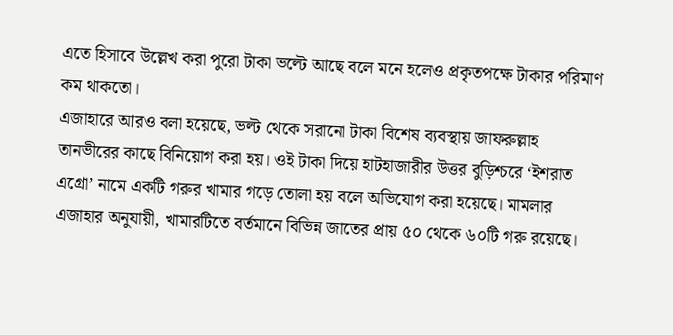এতে হিসাবে উল্লেখ করা পুরো টাকা ভল্টে আছে বলে মনে হলেও প্রকৃতপক্ষে টাকার পরিমাণ কম থাকতো।
এজাহারে আরও বলা হয়েছে, ভল্ট থেকে সরানো টাকা বিশেষ ব্যবস্থায় জাফরুল্লাহ তানভীরের কাছে বিনিয়োগ করা হয়। ওই টাকা দিয়ে হাটহাজারীর উত্তর বুড়িশ্চরে ‘ইশরাত এগ্রো’ নামে একটি গরুর খামার গড়ে তোলা হয় বলে অভিযোগ করা হয়েছে। মামলার এজাহার অনুযায়ী, খামারটিতে বর্তমানে বিভিন্ন জাতের প্রায় ৫০ থেকে ৬০টি গরু রয়েছে।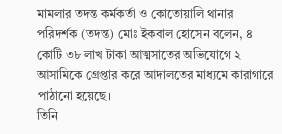মামলার তদন্ত কর্মকর্তা ও কোতোয়ালি থানার পরিদর্শক (তদন্ত) মোঃ ইকবাল হোসেন বলেন, ৪ কোটি ৩৮ লাখ টাকা আত্মসাতের অভিযোগে ২ আসামিকে গ্রেপ্তার করে আদালতের মাধ্যমে কারাগারে পাঠানো হয়েছে।
তিনি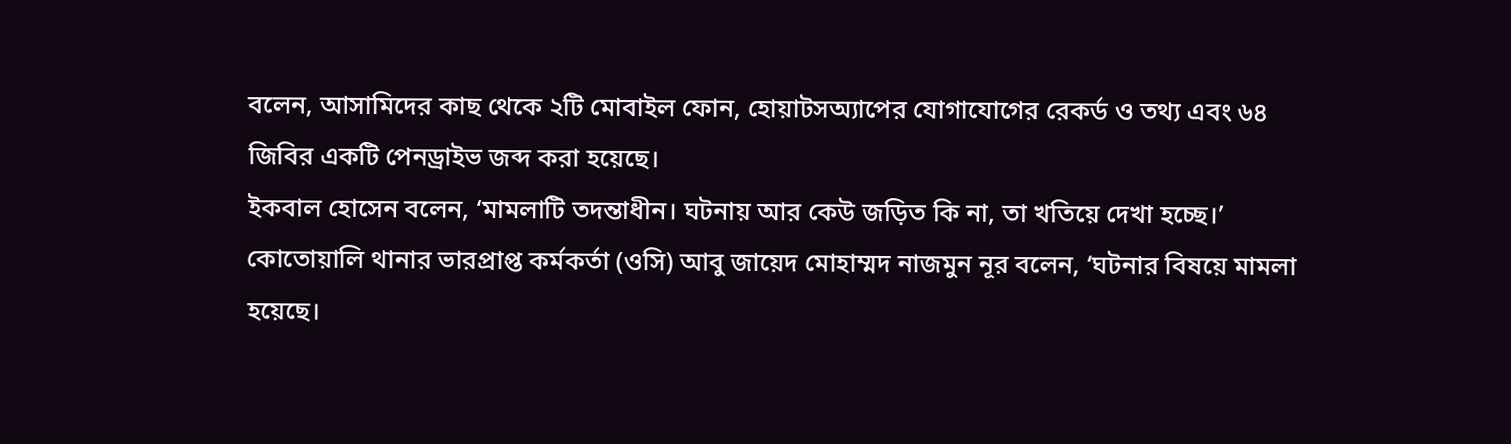বলেন, আসামিদের কাছ থেকে ২টি মোবাইল ফোন, হোয়াটসঅ্যাপের যোগাযোগের রেকর্ড ও তথ্য এবং ৬৪ জিবির একটি পেনড্রাইভ জব্দ করা হয়েছে।
ইকবাল হোসেন বলেন, ‘মামলাটি তদন্তাধীন। ঘটনায় আর কেউ জড়িত কি না, তা খতিয়ে দেখা হচ্ছে।’
কোতোয়ালি থানার ভারপ্রাপ্ত কর্মকর্তা (ওসি) আবু জায়েদ মোহাম্মদ নাজমুন নূর বলেন, ‘ঘটনার বিষয়ে মামলা হয়েছে।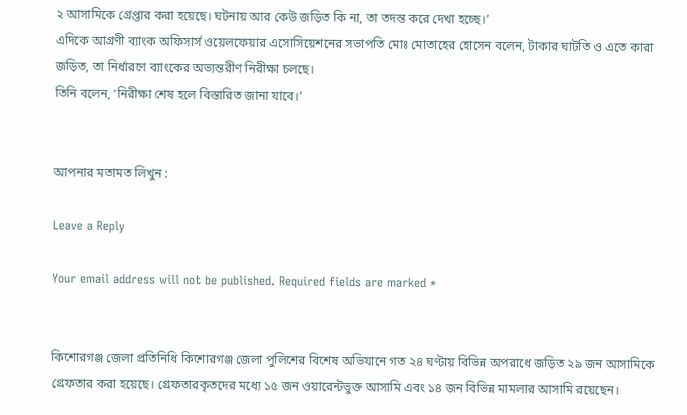২ আসামিকে গ্রেপ্তার করা হয়েছে। ঘটনায় আর কেউ জড়িত কি না, তা তদন্ত করে দেখা হচ্ছে।’
এদিকে আগ্রণী ব্যাংক অফিসার্স ওয়েলফেয়ার এসোসিয়েশনের সভাপতি মোঃ মোতাহের হোসেন বলেন, টাকার ঘাটতি ও এতে কারা জড়িত, তা নির্ধারণে ব্যাংকের অভ্যন্তরীণ নিরীক্ষা চলছে।
তিনি বলেন, ‘নিরীক্ষা শেষ হলে বিস্তারিত জানা যাবে।’


আপনার মতামত লিখুন :

Leave a Reply

Your email address will not be published. Required fields are marked *


কিশোরগঞ্জ জেলা প্রতিনিধি কিশোরগঞ্জ জেলা পুলিশের বিশেষ অভিযানে গত ২৪ ঘণ্টায় বিভিন্ন অপরাধে জড়িত ২৯ জন আসামিকে গ্রেফতার করা হয়েছে। গ্রেফতারকৃতদের মধ্যে ১৫ জন ওয়ারেন্টভুক্ত আসামি এবং ১৪ জন বিভিন্ন মামলার আসামি রয়েছেন।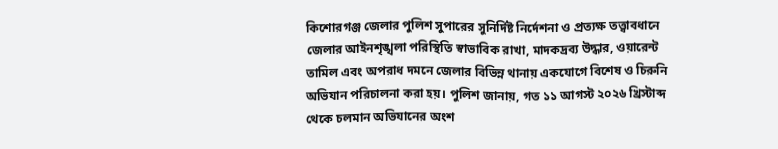কিশোরগঞ্জ জেলার পুলিশ সুপারের সুনির্দিষ্ট নির্দেশনা ও প্রত্যক্ষ তত্ত্বাবধানে জেলার আইনশৃঙ্খলা পরিস্থিতি স্বাভাবিক রাখা, মাদকদ্রব্য উদ্ধার, ওয়ারেন্ট তামিল এবং অপরাধ দমনে জেলার বিভিন্ন থানায় একযোগে বিশেষ ও চিরুনি অভিযান পরিচালনা করা হয়। পুলিশ জানায়, গত ১১ আগস্ট ২০২৬ খ্রিস্টাব্দ থেকে চলমান অভিযানের অংশ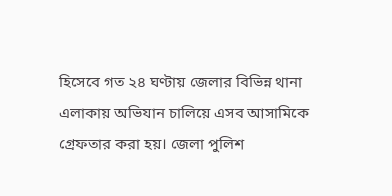হিসেবে গত ২৪ ঘণ্টায় জেলার বিভিন্ন থানা এলাকায় অভিযান চালিয়ে এসব আসামিকে গ্রেফতার করা হয়। জেলা পুলিশ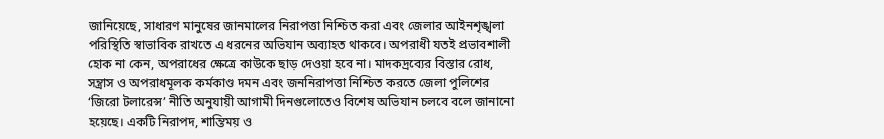জানিয়েছে, সাধারণ মানুষের জানমালের নিরাপত্তা নিশ্চিত করা এবং জেলার আইনশৃঙ্খলা পরিস্থিতি স্বাভাবিক রাখতে এ ধরনের অভিযান অব্যাহত থাকবে। অপরাধী যতই প্রভাবশালী হোক না কেন, অপরাধের ক্ষেত্রে কাউকে ছাড় দেওয়া হবে না। মাদকদ্রব্যের বিস্তার রোধ, সন্ত্রাস ও অপরাধমূলক কর্মকাণ্ড দমন এবং জননিরাপত্তা নিশ্চিত করতে জেলা পুলিশের ‘জিরো টলারেন্স’ নীতি অনুযায়ী আগামী দিনগুলোতেও বিশেষ অভিযান চলবে বলে জানানো হয়েছে। একটি নিরাপদ, শান্তিময় ও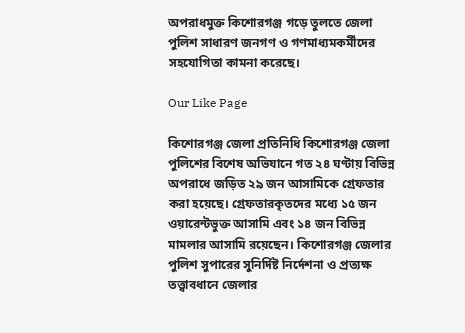অপরাধমুক্ত কিশোরগঞ্জ গড়ে তুলতে জেলা পুলিশ সাধারণ জনগণ ও গণমাধ্যমকর্মীদের সহযোগিতা কামনা করেছে।

Our Like Page

কিশোরগঞ্জ জেলা প্রতিনিধি কিশোরগঞ্জ জেলা পুলিশের বিশেষ অভিযানে গত ২৪ ঘণ্টায় বিভিন্ন অপরাধে জড়িত ২৯ জন আসামিকে গ্রেফতার করা হয়েছে। গ্রেফতারকৃতদের মধ্যে ১৫ জন ওয়ারেন্টভুক্ত আসামি এবং ১৪ জন বিভিন্ন মামলার আসামি রয়েছেন। কিশোরগঞ্জ জেলার পুলিশ সুপারের সুনির্দিষ্ট নির্দেশনা ও প্রত্যক্ষ তত্ত্বাবধানে জেলার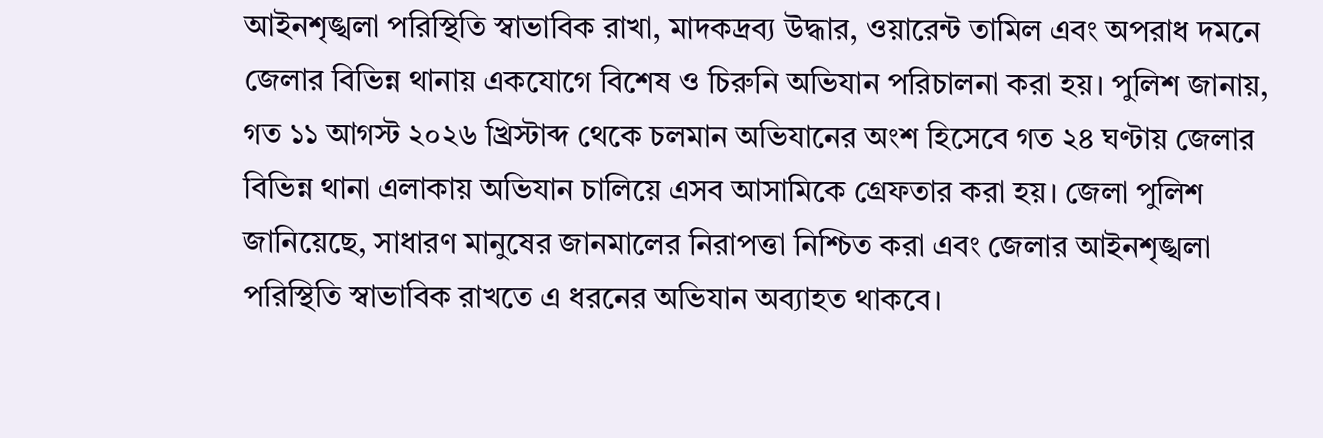আইনশৃঙ্খলা পরিস্থিতি স্বাভাবিক রাখা, মাদকদ্রব্য উদ্ধার, ওয়ারেন্ট তামিল এবং অপরাধ দমনে জেলার বিভিন্ন থানায় একযোগে বিশেষ ও চিরুনি অভিযান পরিচালনা করা হয়। পুলিশ জানায়, গত ১১ আগস্ট ২০২৬ খ্রিস্টাব্দ থেকে চলমান অভিযানের অংশ হিসেবে গত ২৪ ঘণ্টায় জেলার বিভিন্ন থানা এলাকায় অভিযান চালিয়ে এসব আসামিকে গ্রেফতার করা হয়। জেলা পুলিশ জানিয়েছে, সাধারণ মানুষের জানমালের নিরাপত্তা নিশ্চিত করা এবং জেলার আইনশৃঙ্খলা পরিস্থিতি স্বাভাবিক রাখতে এ ধরনের অভিযান অব্যাহত থাকবে।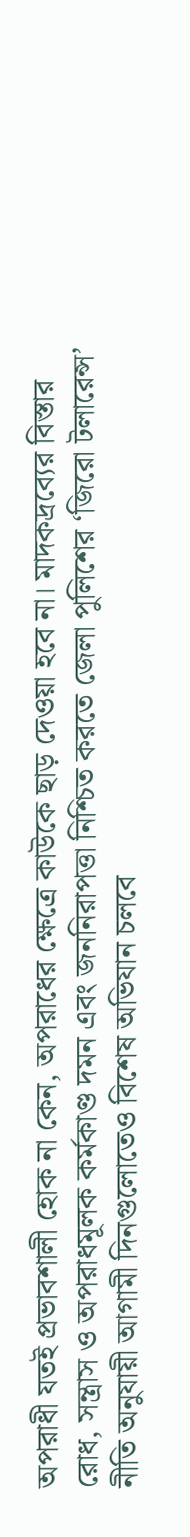অপরাধী যতই প্রভাবশালী হোক না কেন, অপরাধের ক্ষেত্রে কাউকে ছাড় দেওয়া হবে না। মাদকদ্রব্যের বিস্তার রোধ, সন্ত্রাস ও অপরাধমূলক কর্মকাণ্ড দমন এবং জননিরাপত্তা নিশ্চিত করতে জেলা পুলিশের ‘জিরো টলারেন্স’ নীতি অনুযায়ী আগামী দিনগুলোতেও বিশেষ অভিযান চলবে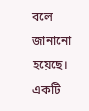বলে জানানো হয়েছে। একটি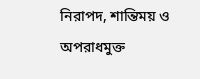নিরাপদ, শান্তিময় ও অপরাধমুক্ত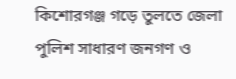কিশোরগঞ্জ গড়ে তুলতে জেলা পুলিশ সাধারণ জনগণ ও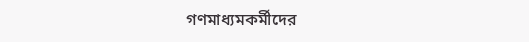গণমাধ্যমকর্মীদের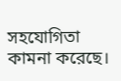সহযোগিতা কামনা করেছে।